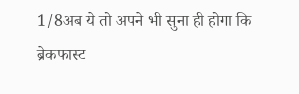1/8अब ये तो अपने भी सुना ही होगा कि ब्रेकफास्ट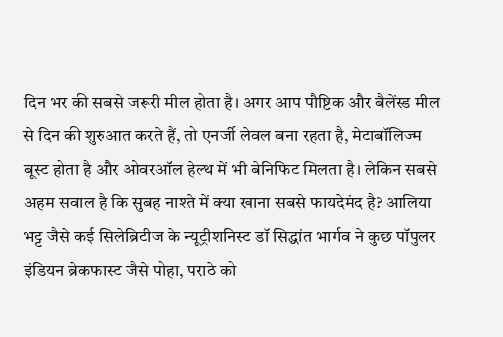दिन भर की सबसे जरूरी मील होता है। अगर आप पौष्टिक और बैलेंस्ड मील से दिन की शुरुआत करते हैं, तो एनर्जी लेवल बना रहता है, मेटाबॉलिज्म बूस्ट होता है और ओवरऑल हेल्थ में भी बेनिफिट मिलता है। लेकिन सबसे अहम सवाल है कि सुबह नाश्ते में क्या खाना सबसे फायदेमंद है? आलिया भट्ट जैसे कई सिलेब्रिटीज के न्यूट्रीशनिस्ट डॉ सिद्धांत भार्गव ने कुछ पॉपुलर इंडियन ब्रेकफास्ट जैसे पोहा, पराठे को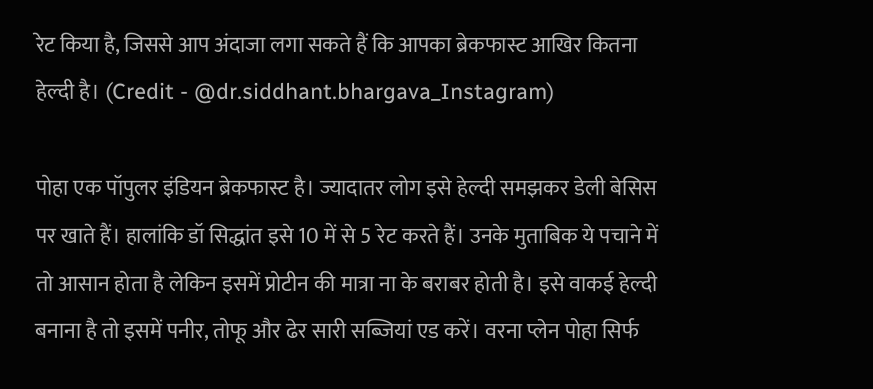रेट किया है, जिससे आप अंदाजा लगा सकते हैं कि आपका ब्रेकफास्ट आखिर कितना हेल्दी है। (Credit - @dr.siddhant.bhargava_Instagram)

पोहा एक पॉपुलर इंडियन ब्रेकफास्ट है। ज्यादातर लोग इसे हेल्दी समझकर डेली बेसिस पर खाते हैं। हालांकि डॉ सिद्धांत इसे 10 में से 5 रेट करते हैं। उनके मुताबिक ये पचाने में तो आसान होता है लेकिन इसमें प्रोटीन की मात्रा ना के बराबर होती है। इसे वाकई हेल्दी बनाना है तो इसमें पनीर, तोफू और ढेर सारी सब्जियां एड करें। वरना प्लेन पोहा सिर्फ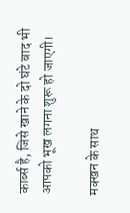कार्ब्स है, जिसे खाने के दो घंटे बाद भी आपको भूख लगना शुरू हो जाएगी।

मक्खन के साथ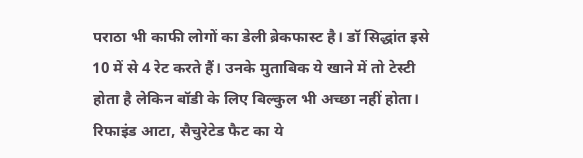पराठा भी काफी लोगों का डेली ब्रेकफास्ट है। डॉ सिद्धांत इसे 10 में से 4 रेट करते हैं। उनके मुताबिक ये खाने में तो टेस्टी होता है लेकिन बॉडी के लिए बिल्कुल भी अच्छा नहीं होता। रिफाइंड आटा, सैचुरेटेड फैट का ये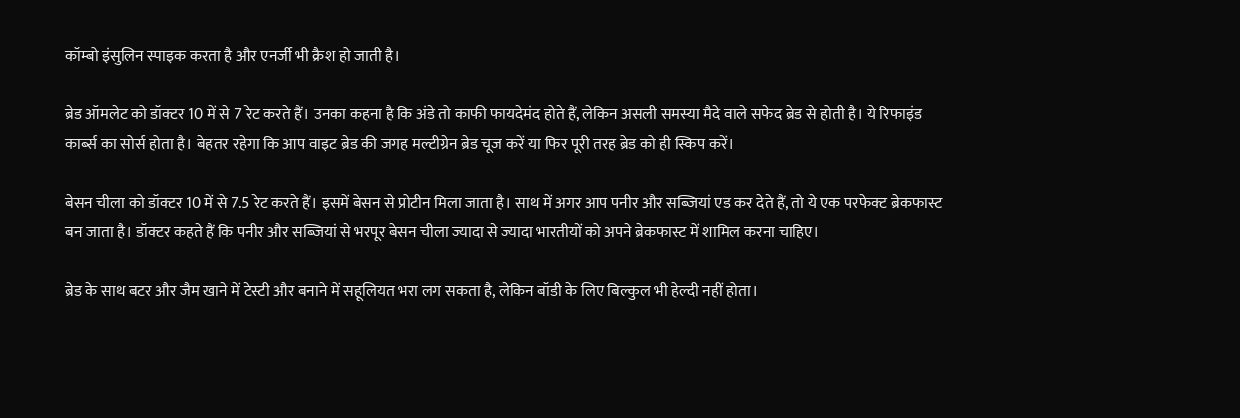कॉम्बो इंसुलिन स्पाइक करता है और एनर्जी भी क्रैश हो जाती है।

ब्रेड ऑमलेट को डॉक्टर 10 में से 7 रेट करते हैं। उनका कहना है कि अंडे तो काफी फायदेमंद होते हैं, लेकिन असली समस्या मैदे वाले सफेद ब्रेड से होती है। ये रिफाइंड कार्ब्स का सोर्स होता है। बेहतर रहेगा कि आप वाइट ब्रेड की जगह मल्टीग्रेन ब्रेड चूज करें या फिर पूरी तरह ब्रेड को ही स्किप करें।

बेसन चीला को डॉक्टर 10 में से 7.5 रेट करते हैं। इसमें बेसन से प्रोटीन मिला जाता है। साथ में अगर आप पनीर और सब्जियां एड कर देते हैं, तो ये एक परफेक्ट ब्रेकफास्ट बन जाता है। डॉक्टर कहते हैं कि पनीर और सब्जियां से भरपूर बेसन चीला ज्यादा से ज्यादा भारतीयों को अपने ब्रेकफास्ट में शामिल करना चाहिए।

ब्रेड के साथ बटर और जैम खाने में टेस्टी और बनाने में सहूलियत भरा लग सकता है, लेकिन बॉडी के लिए बिल्कुल भी हेल्दी नहीं होता।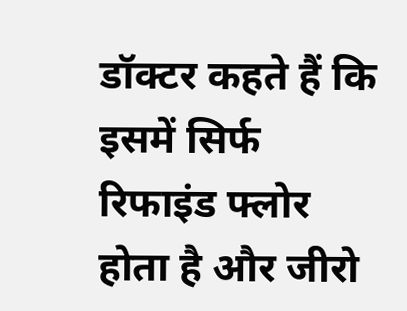डॉक्टर कहते हैं कि इसमें सिर्फ रिफाइंड फ्लोर होता है और जीरो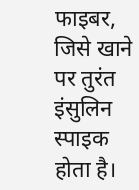फाइबर, जिसे खाने पर तुरंत इंसुलिन स्पाइक होता है।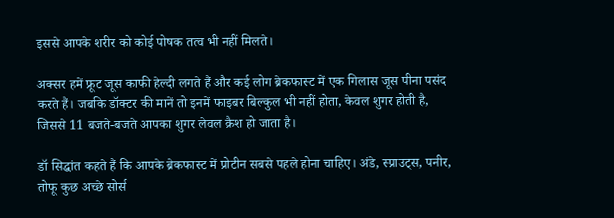इससे आपके शरीर को कोई पोषक तत्व भी नहीं मिलते।

अक्सर हमें फ्रूट जूस काफी हेल्दी लगते हैं और कई लोग ब्रेकफास्ट में एक गिलास जूस पीना पसंद करते हैं। जबकि डॉक्टर की मानें तो इनमें फाइबर बिल्कुल भी नहीं होता, केवल शुगर होती है, जिससे 11 बजते-बजते आपका शुगर लेवल क्रैश हो जाता है।

डॉ सिद्धांत कहते हैं कि आपके ब्रेकफास्ट में प्रोटीन सबसे पहले होना चाहिए। अंडे, स्प्राउट्स, पनीर, तोफू कुछ अच्छे सोर्स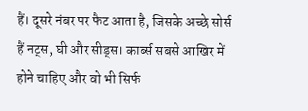हैं। दूसरे नंबर पर फैट आता है, जिसके अच्छे सोर्स हैं नट्स, घी और सीड्स। कार्ब्स सबसे आखिर में होने चाहिए और वो भी सिर्फ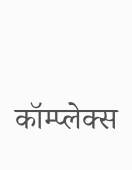कॉम्प्लेक्स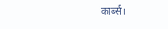कार्ब्स।